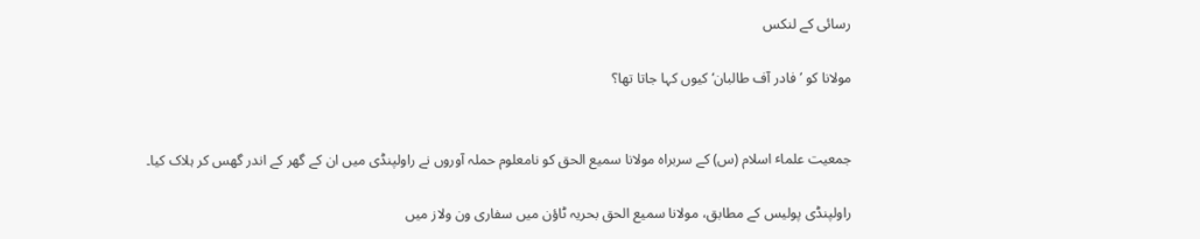رسائی کے لنکس

مولانا کو ’فادر آف طالبان‘ کیوں کہا جاتا تھا؟


جمعیت علماٴ اسلام (س) کے سربراہ مولانا سمیع الحق کو نامعلوم حملہ آوروں نے راولپنڈی میں ان کے گھر کے اندر گھس کر ہلاک کیا۔

راولپنڈی پولیس کے مطابق، مولانا سمیع الحق بحریہ ٹاؤن میں سفاری ون ولاز میں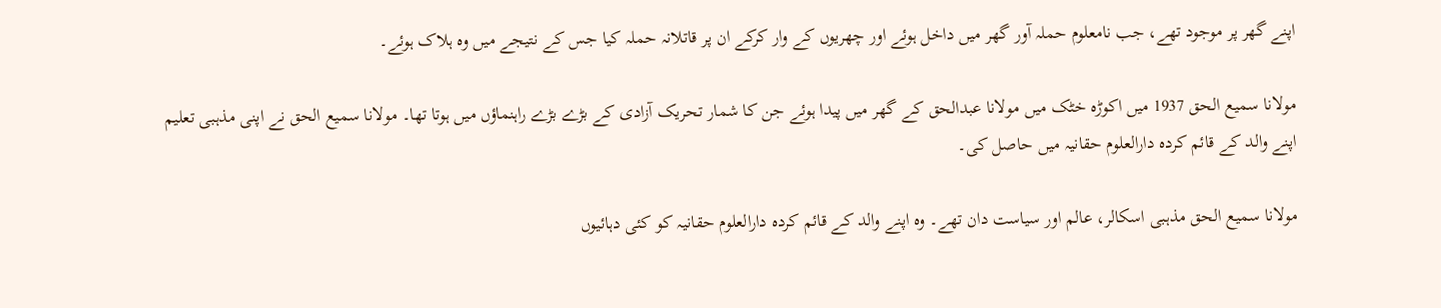اپنے گھر پر موجود تھے، جب نامعلوم حملہ آور گھر میں داخل ہوئے اور چھریوں کے وار کرکے ان پر قاتلانہ حملہ کیا جس کے نتیجے میں وہ ہلاک ہوئے۔

مولانا سمیع الحق 1937 میں اکوڑہ خٹک میں مولانا عبدالحق کے گھر میں پیدا ہوئے جن کا شمار تحریک آزادی کے بڑے بڑے راہنماؤں میں ہوتا تھا۔ مولانا سمیع الحق نے اپنی مذہبی تعلیم اپنے والد کے قائم کردہ دارالعلوم حقانیہ میں حاصل کی۔

مولانا سمیع الحق مذہبی اسکالر، عالم اور سیاست دان تھے۔ وہ اپنے والد کے قائم کردہ دارالعلوم حقانیہ کو کئی دہائیوں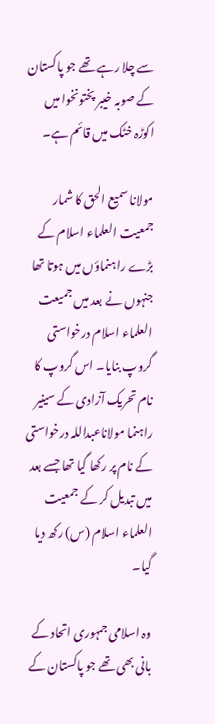سے چلا رہے تھے جو پاکستان کے صوبہ خیبر پختونخوا میں اکوڑہ خٹک میں قائم ہے۔

مولانا سمیع الحق کا شمار جمعیت العلماء اسلام کے بڑے راہنماؤں میں ہوتا تھا جنہوں نے بعد میں جمیعت العلماء اسلام درخواستی گروپ بنایا۔ اس گروپ کا نام تحریک آزادی کے سینیر راہنما مولاناعبداللہ درخواستی کے نام پر رکھا گیا تھا جسے بعد میں تبدیل کر کے جمعیت العلماء اسلام (س) رکھ دیا گیا۔

وہ اسلامی جمہوری اتحاد کے بانی بھی تھے جو پاکستان کے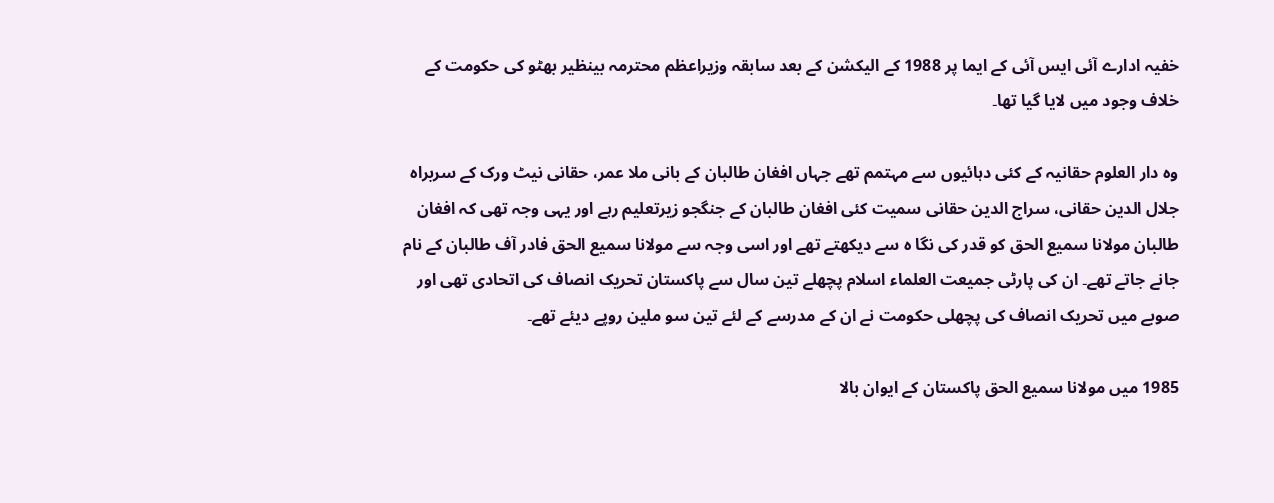خفیہ ادارے آئی ایس آئی کے ایما پر 1988 کے الیکشن کے بعد سابقہ وزیراعظم محترمہ بینظیر بھٹو کی حکومت کے خلاف وجود میں لایا گیا تھا۔

وہ دار العلوم حقانیہ کے کئی دہائیوں سے مہتمم تھے جہاں افغان طالبان کے بانی ملا عمر، حقانی نیٹ ورک کے سربراہ جلال الدین حقانی، سراج الدین حقانی سمیت کئی افغان طالبان کے جنگجو زیرتعلیم رہے اور یہی وجہ تھی کہ افغان طالبان مولانا سمیع الحق کو قدر کی نگا ہ سے دیکھتے تھے اور اسی وجہ سے مولانا سمیع الحق فادر آف طالبان کے نام جانے جاتے تھے۔ ان کی پارٹی جمیعت العلماء اسلام پچھلے تین سال سے پاکستان تحریک انصاف کی اتحادی تھی اور صوبے میں تحریک انصاف کی پچھلی حکومت نے ان کے مدرسے کے لئے تین سو ملین روپے دیئے تھے۔

1985 میں مولانا سمیع الحق پاکستان کے ایوان بالا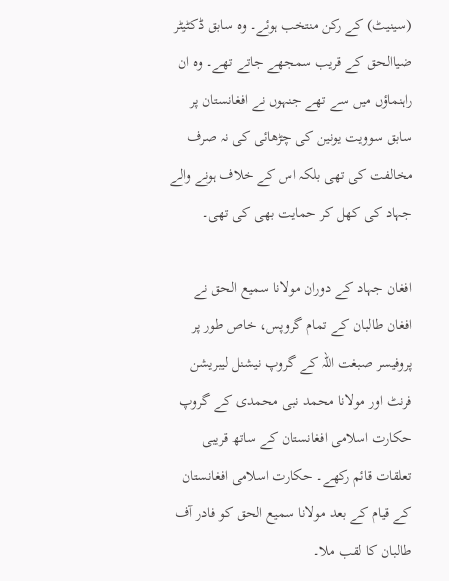(سینیٹ) کے رکن منتخب ہوئے۔ وہ سابق ڈکٹیٹر ضیاالحق کے قریب سمجھے جاتے تھے۔ وہ ان راہنماؤں میں سے تھے جنہوں نے افغانستان پر سابق سوویت یونین کی چڑھائی کی نہ صرف مخالفت کی تھی بلکہ اس کے خلاف ہونے والے جہاد کی کھل کر حمایت بھی کی تھی۔

افغان جہاد کے دوران مولانا سمیع الحق نے افغان طالبان کے تمام گروپس، خاص طور پر پروفیسر صبغت اللہ کے گروپ نیشنل لیبریشن فرنٹ اور مولانا محمد نبی محمدی کے گروپ حکارت اسلامی افغانستان کے ساتھ قریبی تعلقات قائم رکھے۔ حکارت اسلامی افغانستان کے قیام کے بعد مولانا سمیع الحق کو فادر آف طالبان کا لقب ملا۔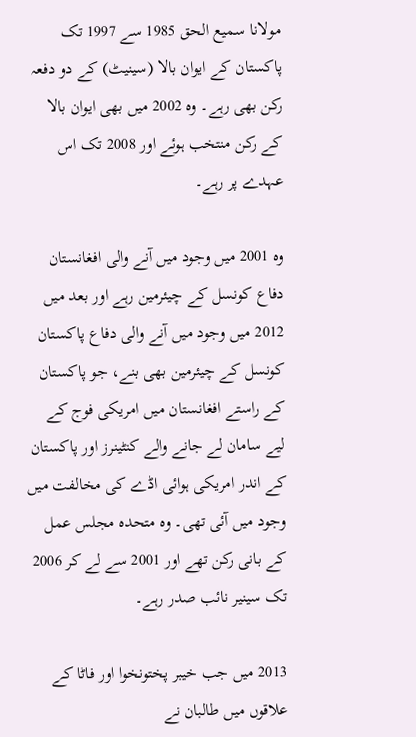مولانا سمیع الحق 1985 سے 1997 تک پاکستان کے ایوان بالا (سینیٹ) کے دو دفعہ رکن بھی رہے۔ وہ 2002 میں بھی ایوان بالا کے رکن منتخب ہوئے اور 2008 تک اس عہدے پر رہے۔

وہ 2001 میں وجود میں آنے والی افغانستان دفاع کونسل کے چیئرمین رہے اور بعد میں 2012 میں وجود میں آنے والی دفاع پاکستان کونسل کے چیئرمین بھی بنے، جو پاکستان کے راستے افغانستان میں امریکی فوج کے لیے سامان لے جانے والے کنٹینرز اور پاکستان کے اندر امریکی ہوائی اڈے کی مخالفت میں وجود میں آئی تھی۔ وہ متحدہ مجلس عمل کے بانی رکن تھے اور 2001 سے لے کر 2006 تک سینیر نائب صدر رہے۔

2013 میں جب خیبر پختونخوا اور فاٹا کے علاقوں میں طالبان نے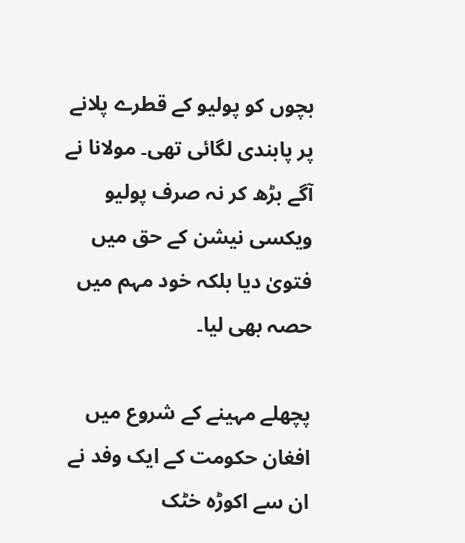بچوں کو پولیو کے قطرے پلانے پر پابندی لگائی تھی۔ مولانا نے آگے بڑھ کر نہ صرف پولیو ویکسی نیشن کے حق میں فتویٰ دیا بلکہ خود مہم میں حصہ بھی لیا۔

پچھلے مہینے کے شروع میں افغان حکومت کے ایک وفد نے ان سے اکوڑہ خٹک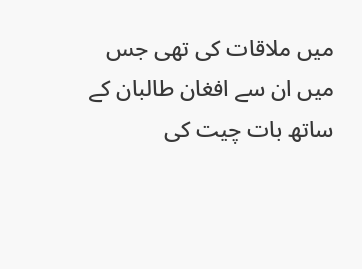میں ملاقات کی تھی جس میں ان سے افغان طالبان کے ساتھ بات چیت کی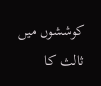کوششوں میں ثالث کا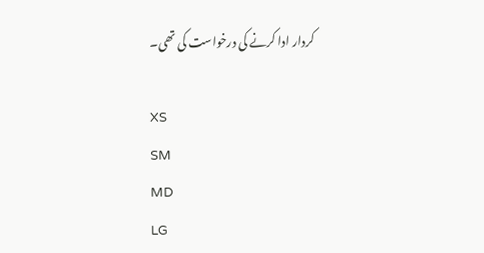کردار ادا کرنے کی درخواست کی تھی۔

XS
SM
MD
LG